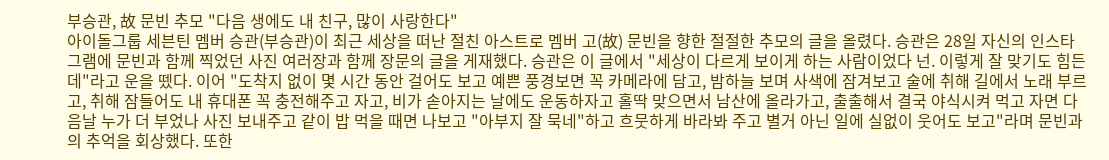부승관, 故 문빈 추모 "다음 생에도 내 친구, 많이 사랑한다"
아이돌그룹 세븐틴 멤버 승관(부승관)이 최근 세상을 떠난 절친 아스트로 멤버 고(故) 문빈을 향한 절절한 추모의 글을 올렸다. 승관은 28일 자신의 인스타그램에 문빈과 함께 찍었던 사진 여러장과 함께 장문의 글을 게재했다. 승관은 이 글에서 "세상이 다르게 보이게 하는 사람이었다 넌. 이렇게 잘 맞기도 힘든데"라고 운을 뗐다. 이어 "도착지 없이 몇 시간 동안 걸어도 보고 예쁜 풍경보면 꼭 카메라에 담고, 밤하늘 보며 사색에 잠겨보고 술에 취해 길에서 노래 부르고, 취해 잠들어도 내 휴대폰 꼭 충전해주고 자고, 비가 솓아지는 날에도 운동하자고 홀딱 맞으면서 남산에 올라가고, 출출해서 결국 야식시켜 먹고 자면 다음날 누가 더 부었나 사진 보내주고 같이 밥 먹을 때면 나보고 "아부지 잘 묵네"하고 흐뭇하게 바라봐 주고 별거 아닌 일에 실없이 웃어도 보고"라며 문빈과의 추억을 회상했다. 또한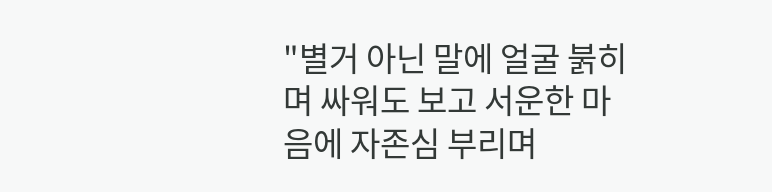"별거 아닌 말에 얼굴 붉히며 싸워도 보고 서운한 마음에 자존심 부리며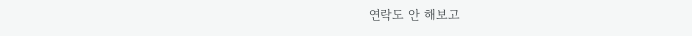연락도 안 해보고